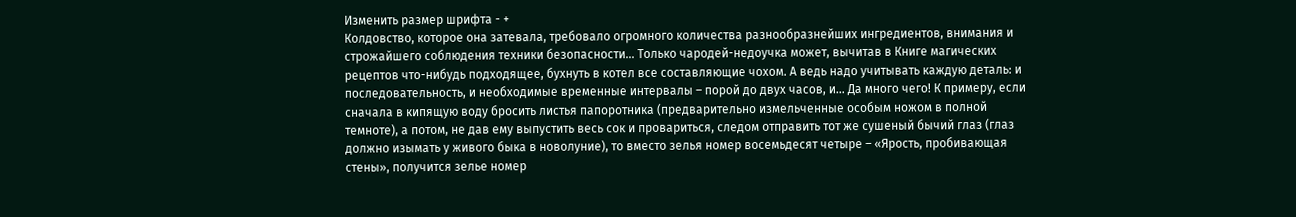Изменить размер шрифта - +
Колдовство, которое она затевала, требовало огромного количества разнообразнейших ингредиентов, внимания и строжайшего соблюдения техники безопасности… Только чародей-недоучка может, вычитав в Книге магических рецептов что-нибудь подходящее, бухнуть в котел все составляющие чохом. А ведь надо учитывать каждую деталь: и последовательность, и необходимые временные интервалы – порой до двух часов, и… Да много чего! К примеру, если сначала в кипящую воду бросить листья папоротника (предварительно измельченные особым ножом в полной темноте), а потом, не дав ему выпустить весь сок и провариться, следом отправить тот же сушеный бычий глаз (глаз должно изымать у живого быка в новолуние), то вместо зелья номер восемьдесят четыре – «Ярость, пробивающая стены», получится зелье номер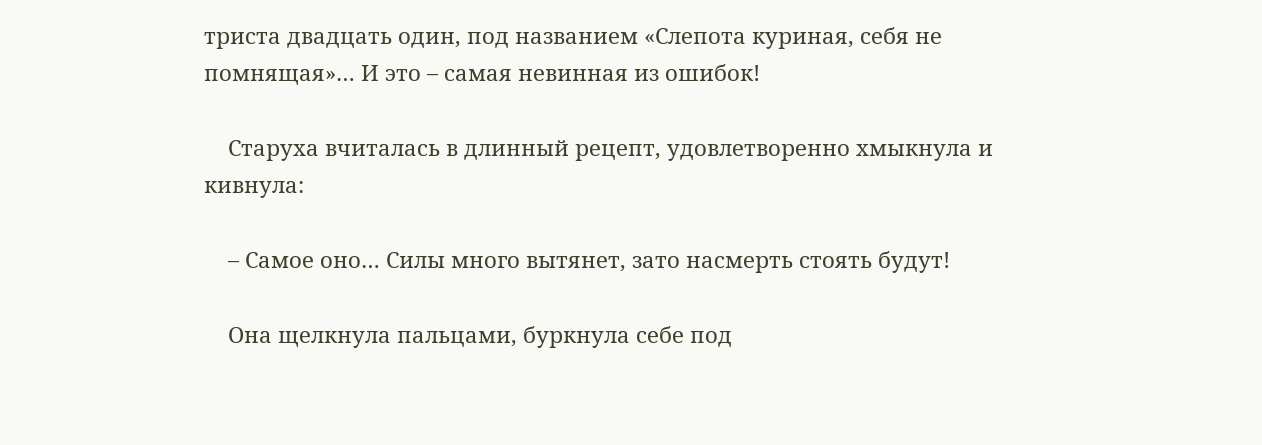триста двадцать один, под названием «Слепота куриная, себя не помнящая»… И это – самая невинная из ошибок!

    Старуха вчиталась в длинный рецепт, удовлетворенно хмыкнула и кивнула:

    – Самое оно… Силы много вытянет, зато насмерть стоять будут!

    Она щелкнула пальцами, буркнула себе под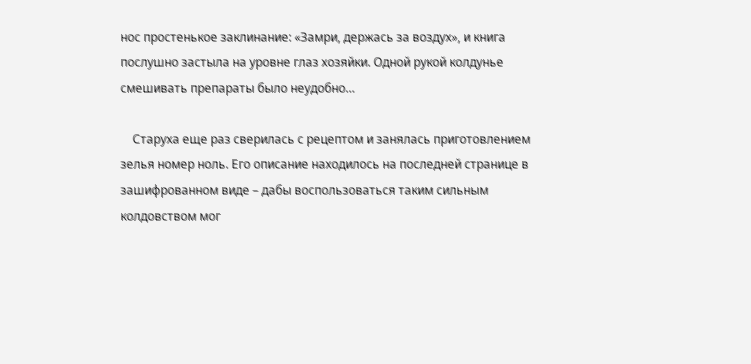нос простенькое заклинание: «Замри, держась за воздух», и книга послушно застыла на уровне глаз хозяйки. Одной рукой колдунье смешивать препараты было неудобно…

    Старуха еще раз сверилась с рецептом и занялась приготовлением зелья номер ноль. Его описание находилось на последней странице в зашифрованном виде – дабы воспользоваться таким сильным колдовством мог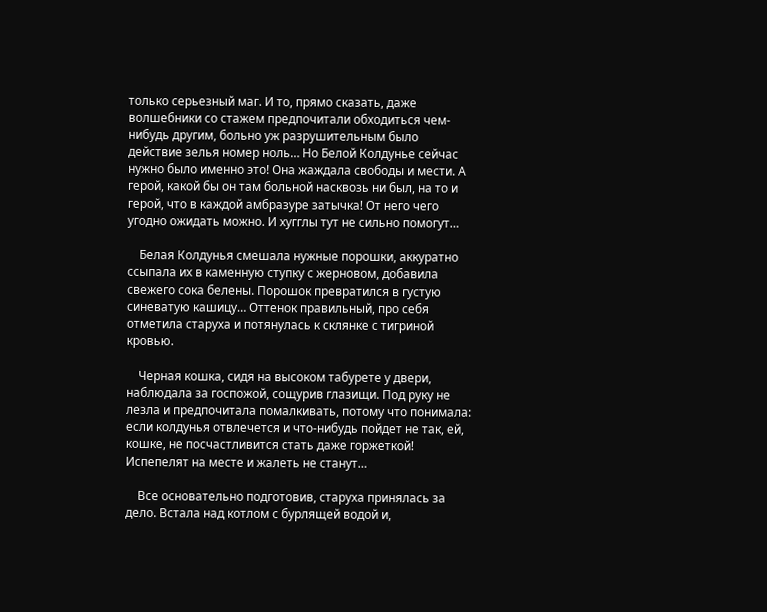только серьезный маг. И то, прямо сказать, даже волшебники со стажем предпочитали обходиться чем-нибудь другим, больно уж разрушительным было действие зелья номер ноль… Но Белой Колдунье сейчас нужно было именно это! Она жаждала свободы и мести. А герой, какой бы он там больной насквозь ни был, на то и герой, что в каждой амбразуре затычка! От него чего угодно ожидать можно. И хугглы тут не сильно помогут…

    Белая Колдунья смешала нужные порошки, аккуратно ссыпала их в каменную ступку с жерновом, добавила свежего сока белены. Порошок превратился в густую синеватую кашицу… Оттенок правильный, про себя отметила старуха и потянулась к склянке с тигриной кровью.

    Черная кошка, сидя на высоком табурете у двери, наблюдала за госпожой, сощурив глазищи. Под руку не лезла и предпочитала помалкивать, потому что понимала: если колдунья отвлечется и что-нибудь пойдет не так, ей, кошке, не посчастливится стать даже горжеткой! Испепелят на месте и жалеть не станут…

    Все основательно подготовив, старуха принялась за дело. Встала над котлом с бурлящей водой и,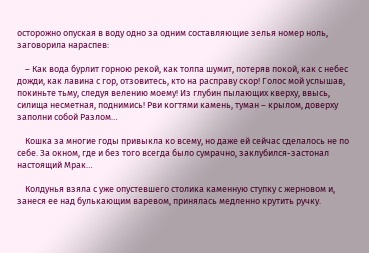осторожно опуская в воду одно за одним составляющие зелья номер ноль, заговорила нараспев:

    – Как вода бурлит горною рекой, как толпа шумит, потеряв покой, как с небес дожди, как лавина с гор, отзовитесь, кто на расправу скор! Голос мой услышав, покиньте тьму, следуя велению моему! Из глубин пылающих кверху, ввысь, силища несметная, поднимись! Рви когтями камень, туман – крылом, доверху заполни собой Разлом…

    Кошка за многие годы привыкла ко всему, но даже ей сейчас сделалось не по себе. За окном, где и без того всегда было сумрачно, заклубился-застонал настоящий Мрак…

    Колдунья взяла с уже опустевшего столика каменную ступку с жерновом и, занеся ее над булькающим варевом, принялась медленно крутить ручку.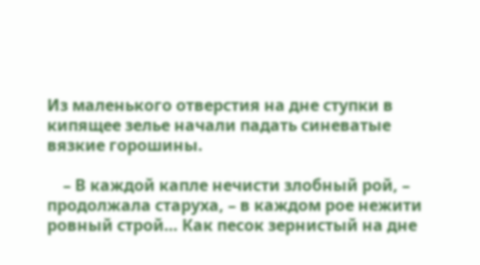Из маленького отверстия на дне ступки в кипящее зелье начали падать синеватые вязкие горошины.

    – В каждой капле нечисти злобный рой, – продолжала старуха, – в каждом рое нежити ровный строй… Как песок зернистый на дне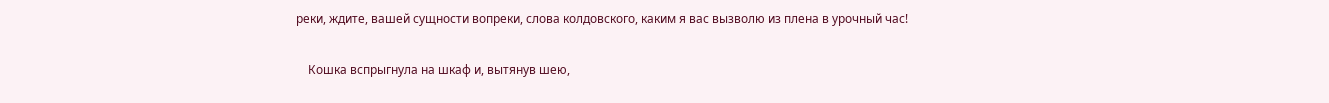реки, ждите, вашей сущности вопреки, слова колдовского, каким я вас вызволю из плена в урочный час!

    Кошка вспрыгнула на шкаф и, вытянув шею,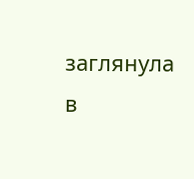заглянула в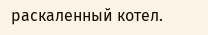раскаленный котел.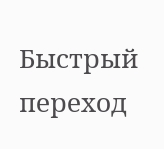Быстрый переход